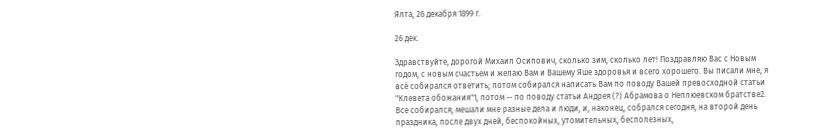Ялта, 26 декабря 1899 г.

26 дек.

Здравствуйте, дорогой Михаил Осипович, сколько зим, сколько лет! Поздравляю Вас с Новым годом, с новым счастьем и желаю Вам и Вашему Яше здоровья и всего хорошего. Вы писали мне, я всё собирался ответить; потом собирался написать Вам по поводу Вашей превосходной статьи "Клевета обожания"1, потом -- по поводу статьи Андрея (?) Абрамова о Неплюевском братстве2. Все собирался, мешали мне разные дела и люди, и, наконец, собрался сегодня, на второй день праздника, после двух дней, беспокойных, утомительных, бесполезных,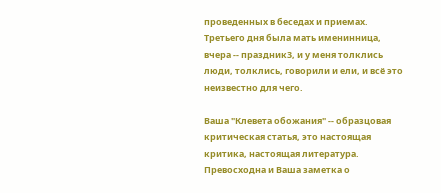проведенных в беседах и приемах. Третьего дня была мать именинница, вчера -- праздник3, и у меня толклись люди, толклись, говорили и ели, и всё это неизвестно для чего.

Ваша "Клевета обожания" -- образцовая критическая статья, это настоящая критика, настоящая литература. Превосходна и Ваша заметка о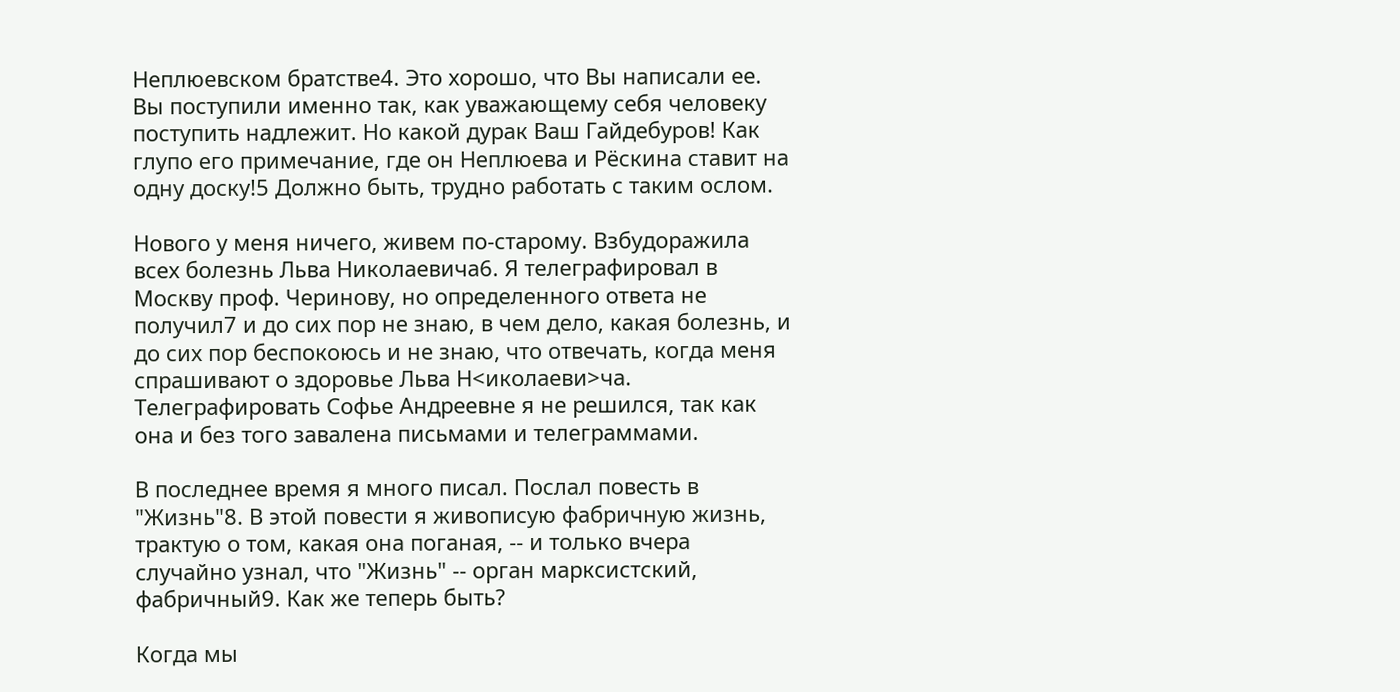Неплюевском братстве4. Это хорошо, что Вы написали ее. Вы поступили именно так, как уважающему себя человеку поступить надлежит. Но какой дурак Ваш Гайдебуров! Как глупо его примечание, где он Неплюева и Рёскина ставит на одну доску!5 Должно быть, трудно работать с таким ослом.

Нового у меня ничего, живем по-старому. Взбудоражила всех болезнь Льва Николаевича6. Я телеграфировал в Москву проф. Черинову, но определенного ответа не получил7 и до сих пор не знаю, в чем дело, какая болезнь, и до сих пор беспокоюсь и не знаю, что отвечать, когда меня спрашивают о здоровье Льва Н<иколаеви>ча. Телеграфировать Софье Андреевне я не решился, так как она и без того завалена письмами и телеграммами.

В последнее время я много писал. Послал повесть в "Жизнь"8. В этой повести я живописую фабричную жизнь, трактую о том, какая она поганая, -- и только вчера случайно узнал, что "Жизнь" -- орган марксистский, фабричный9. Как же теперь быть?

Когда мы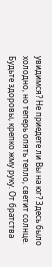увидимся? Не приедете ли Вы на юг? Здесь было холодно, но теперь опять тепло, светит солнце. Будьте здоровы, крепко жму руку. От братства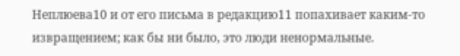Неплюева10 и от его письма в редакцию11 попахивает каким-то извращением; как бы ни было, это люди ненормальные.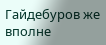Гайдебуров же вполне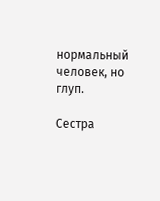нормальный человек, но глуп.

Сестра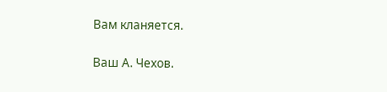Вам кланяется.

Ваш А. Чехов.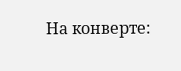На конверте: